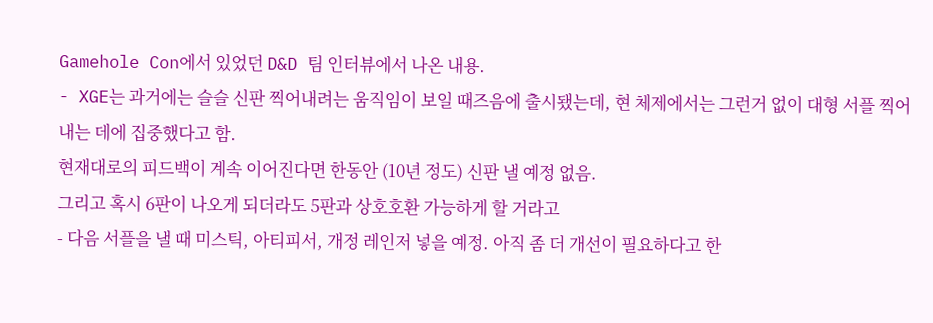Gamehole Con에서 있었던 D&D 팀 인터뷰에서 나온 내용.
- XGE는 과거에는 슬슬 신판 찍어내려는 움직임이 보일 때즈음에 출시됐는데, 현 체제에서는 그런거 없이 대형 서플 찍어내는 데에 집중했다고 함.
현재대로의 피드백이 계속 이어진다면 한동안 (10년 정도) 신판 낼 예정 없음.
그리고 혹시 6판이 나오게 되더라도 5판과 상호호환 가능하게 할 거라고
- 다음 서플을 낼 때 미스틱, 아티피서, 개정 레인저 넣을 예정. 아직 좀 더 개선이 필요하다고 한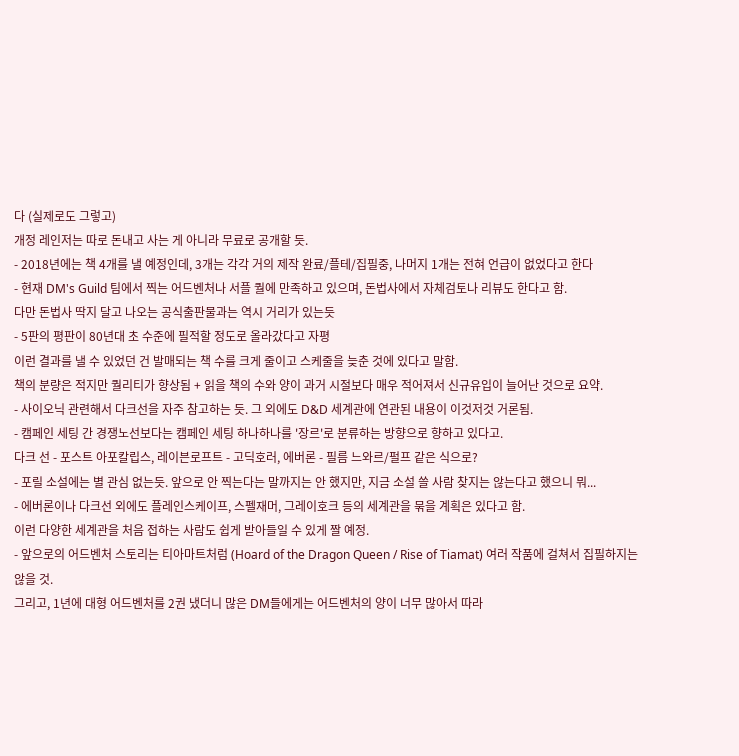다 (실제로도 그렇고)
개정 레인저는 따로 돈내고 사는 게 아니라 무료로 공개할 듯.
- 2018년에는 책 4개를 낼 예정인데, 3개는 각각 거의 제작 완료/플테/집필중, 나머지 1개는 전혀 언급이 없었다고 한다
- 현재 DM's Guild 팀에서 찍는 어드벤처나 서플 퀄에 만족하고 있으며, 돈법사에서 자체검토나 리뷰도 한다고 함.
다만 돈법사 딱지 달고 나오는 공식출판물과는 역시 거리가 있는듯
- 5판의 평판이 80년대 초 수준에 필적할 정도로 올라갔다고 자평
이런 결과를 낼 수 있었던 건 발매되는 책 수를 크게 줄이고 스케줄을 늦춘 것에 있다고 말함.
책의 분량은 적지만 퀄리티가 향상됨 + 읽을 책의 수와 양이 과거 시절보다 매우 적어져서 신규유입이 늘어난 것으로 요약.
- 사이오닉 관련해서 다크선을 자주 참고하는 듯. 그 외에도 D&D 세계관에 연관된 내용이 이것저것 거론됨.
- 캠페인 세팅 간 경쟁노선보다는 캠페인 세팅 하나하나를 '장르'로 분류하는 방향으로 향하고 있다고.
다크 선 - 포스트 아포칼립스, 레이븐로프트 - 고딕호러, 에버론 - 필름 느와르/펄프 같은 식으로?
- 포릴 소설에는 별 관심 없는듯. 앞으로 안 찍는다는 말까지는 안 했지만, 지금 소설 쓸 사람 찾지는 않는다고 했으니 뭐...
- 에버론이나 다크선 외에도 플레인스케이프, 스펠재머, 그레이호크 등의 세계관을 묶을 계획은 있다고 함.
이런 다양한 세계관을 처음 접하는 사람도 쉽게 받아들일 수 있게 짤 예정.
- 앞으로의 어드벤처 스토리는 티아마트처럼 (Hoard of the Dragon Queen / Rise of Tiamat) 여러 작품에 걸쳐서 집필하지는 않을 것.
그리고, 1년에 대형 어드벤처를 2권 냈더니 많은 DM들에게는 어드벤처의 양이 너무 많아서 따라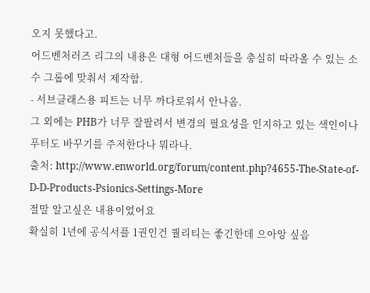오지 못했다고.
어드벤처러즈 리그의 내용은 대형 어드벤처들을 충실히 따라올 수 있는 소수 그룹에 맞춰서 제작함.
- 서브클래스용 피트는 너무 까다로워서 안나옴.
그 외에는 PHB가 너무 잘팔려서 변경의 필요성을 인지하고 있는 색인이나 푸터도 바꾸기를 주저한다나 뭐라나.
출처: http://www.enworld.org/forum/content.php?4655-The-State-of-D-D-Products-Psionics-Settings-More
절말 알고싶은 내용이었어요
확실히 1년에 공식서플 1권인건 퀄리티는 좋긴한데 으아앙 싶음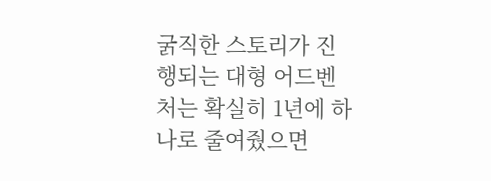굵직한 스토리가 진행되는 대형 어드벤처는 확실히 1년에 하나로 줄여줬으면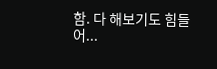함. 다 해보기도 힘들어...